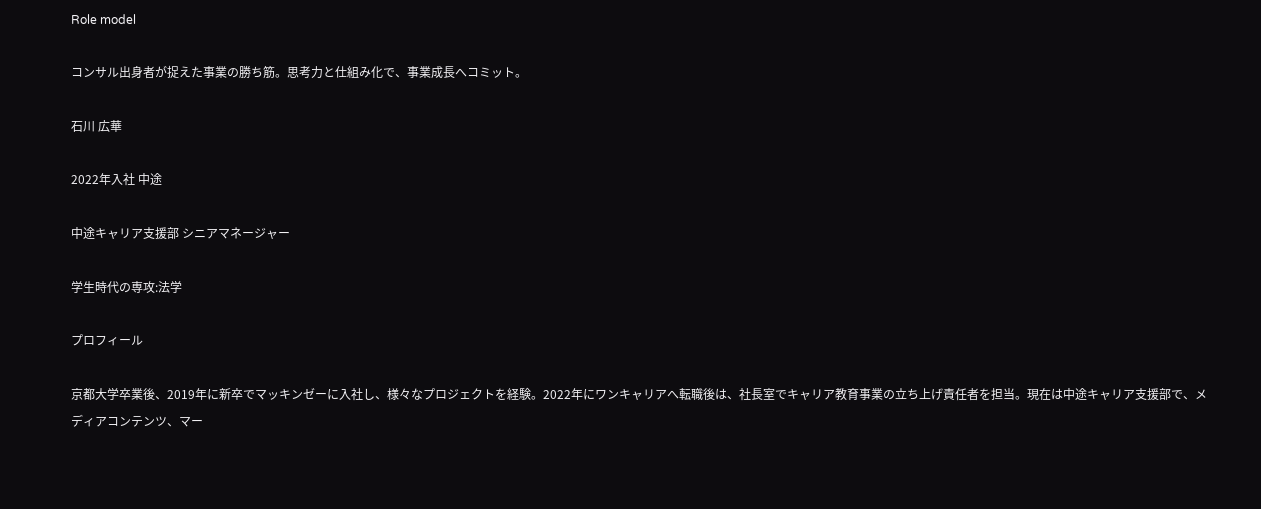Role model

コンサル出身者が捉えた事業の勝ち筋。思考力と仕組み化で、事業成長へコミット。

石川 広華

2022年入社 中途

中途キャリア支援部 シニアマネージャー

学生時代の専攻:法学

プロフィール

京都大学卒業後、2019年に新卒でマッキンゼーに入社し、様々なプロジェクトを経験。2022年にワンキャリアへ転職後は、社長室でキャリア教育事業の立ち上げ責任者を担当。現在は中途キャリア支援部で、メディアコンテンツ、マー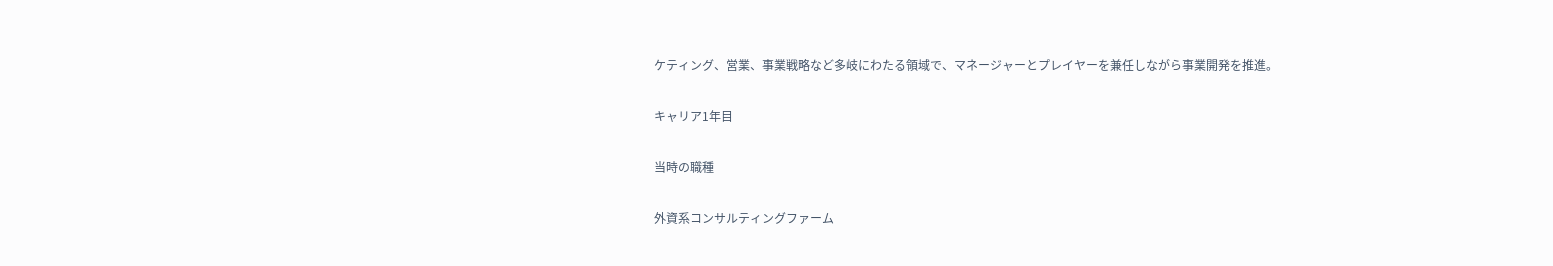ケティング、営業、事業戦略など多岐にわたる領域で、マネージャーとプレイヤーを兼任しながら事業開発を推進。

キャリア1年目

当時の職種

外資系コンサルティングファーム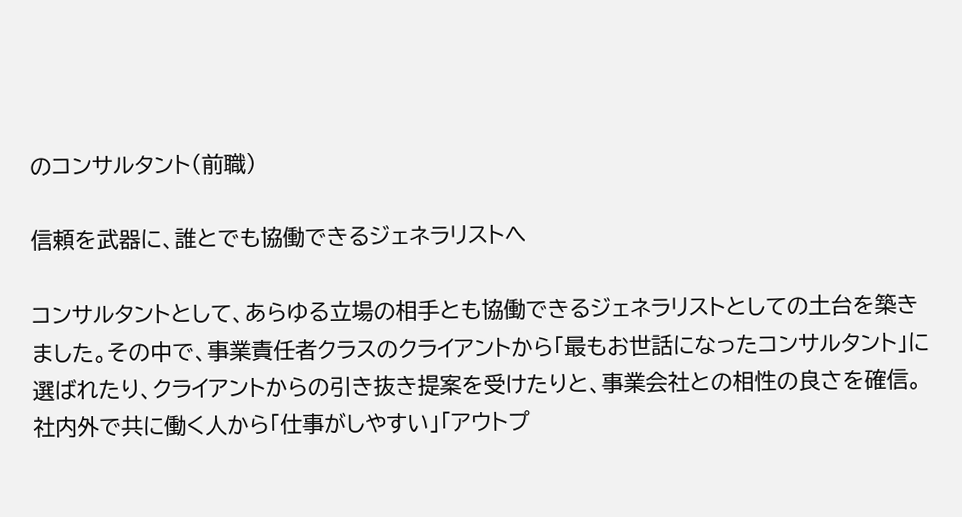のコンサルタント(前職)

信頼を武器に、誰とでも協働できるジェネラリストへ

コンサルタントとして、あらゆる立場の相手とも協働できるジェネラリストとしての土台を築きました。その中で、事業責任者クラスのクライアントから「最もお世話になったコンサルタント」に選ばれたり、クライアントからの引き抜き提案を受けたりと、事業会社との相性の良さを確信。社内外で共に働く人から「仕事がしやすい」「アウトプ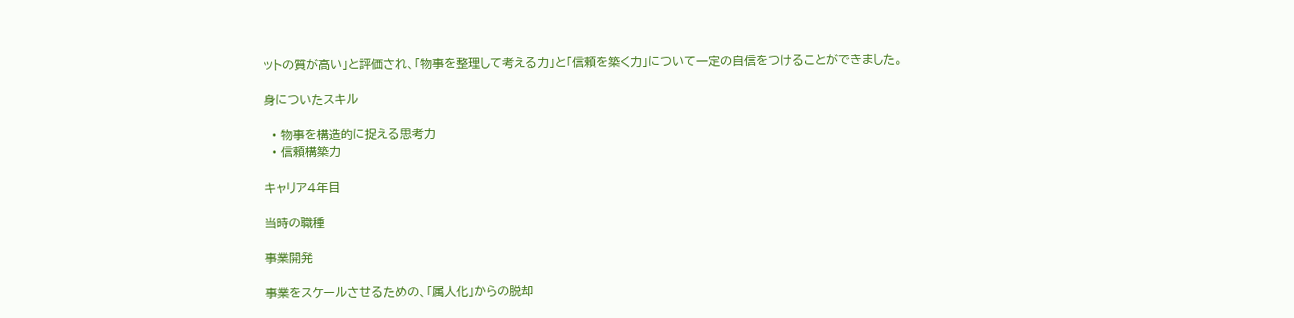ットの質が高い」と評価され、「物事を整理して考える力」と「信頼を築く力」について一定の自信をつけることができました。

身についたスキル

  • 物事を構造的に捉える思考力
  • 信頼構築力

キャリア4年目

当時の職種

事業開発

事業をスケールさせるための、「属人化」からの脱却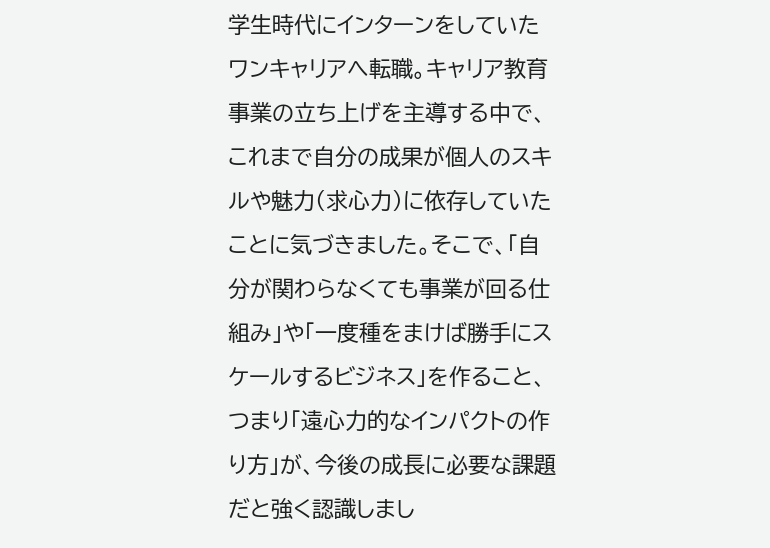学生時代にインターンをしていたワンキャリアへ転職。キャリア教育事業の立ち上げを主導する中で、これまで自分の成果が個人のスキルや魅力(求心力)に依存していたことに気づきました。そこで、「自分が関わらなくても事業が回る仕組み」や「一度種をまけば勝手にスケールするビジネス」を作ること、つまり「遠心力的なインパクトの作り方」が、今後の成長に必要な課題だと強く認識しまし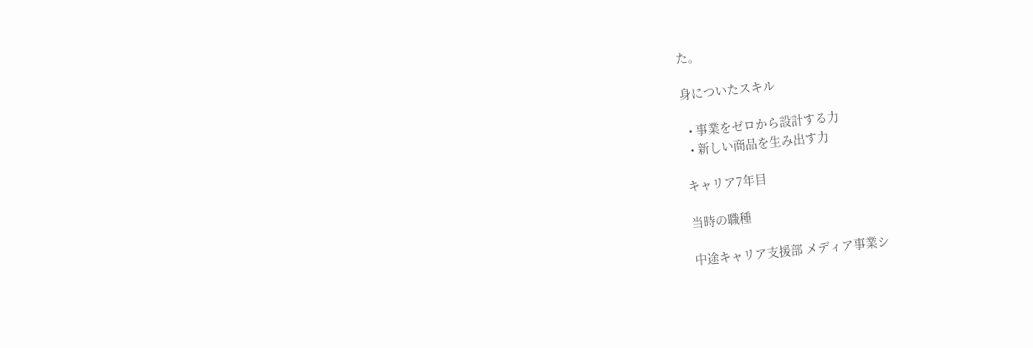た。

身についたスキル

  • 事業をゼロから設計する力
  • 新しい商品を生み出す力

キャリア7年目

当時の職種

中途キャリア支援部 メディア事業シ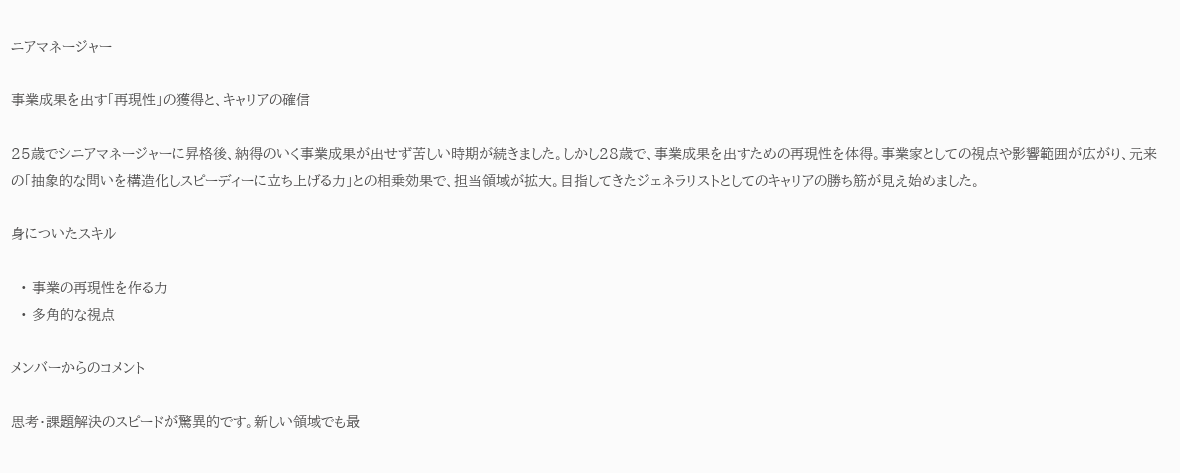ニアマネージャー

事業成果を出す「再現性」の獲得と、キャリアの確信

25歳でシニアマネージャーに昇格後、納得のいく事業成果が出せず苦しい時期が続きました。しかし28歳で、事業成果を出すための再現性を体得。事業家としての視点や影響範囲が広がり、元来の「抽象的な問いを構造化しスピーディーに立ち上げる力」との相乗効果で、担当領域が拡大。目指してきたジェネラリストとしてのキャリアの勝ち筋が見え始めました。

身についたスキル

  • 事業の再現性を作る力
  • 多角的な視点

メンバーからのコメント

思考・課題解決のスピードが驚異的です。新しい領域でも最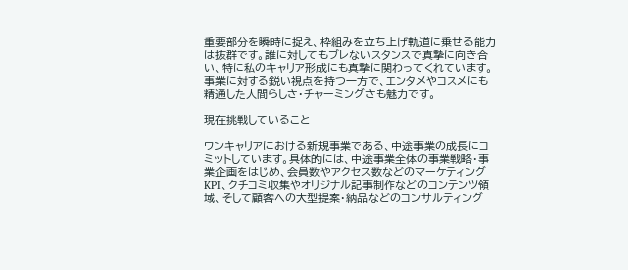重要部分を瞬時に捉え、枠組みを立ち上げ軌道に乗せる能力は抜群です。誰に対してもブレないスタンスで真摯に向き合い、特に私のキャリア形成にも真摯に関わってくれています。事業に対する鋭い視点を持つ一方で、エンタメやコスメにも精通した人間らしさ・チャーミングさも魅力です。

現在挑戦していること

ワンキャリアにおける新規事業である、中途事業の成長にコミットしています。具体的には、中途事業全体の事業戦略・事業企画をはじめ、会員数やアクセス数などのマーケティングKPI、クチコミ収集やオリジナル記事制作などのコンテンツ領域、そして顧客への大型提案・納品などのコンサルティング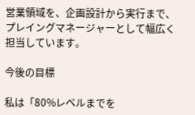営業領域を、企画設計から実行まで、プレイングマネージャーとして幅広く担当しています。

今後の目標

私は「80%レベルまでを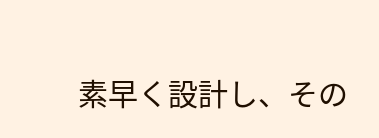素早く設計し、その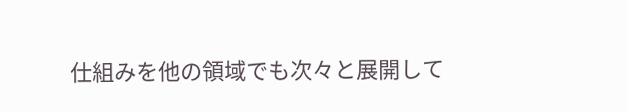仕組みを他の領域でも次々と展開して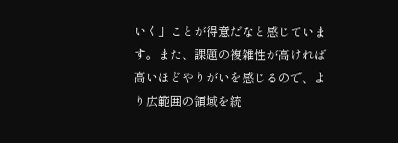いく」ことが得意だなと感じています。また、課題の複雑性が高ければ高いほどやりがいを感じるので、より広範囲の領域を統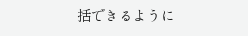括できるように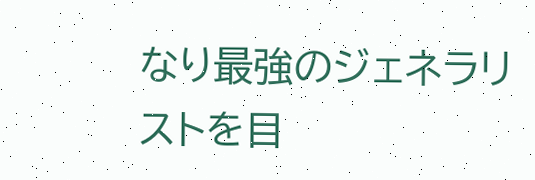なり最強のジェネラリストを目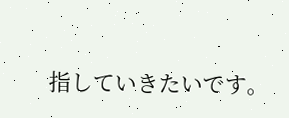指していきたいです。